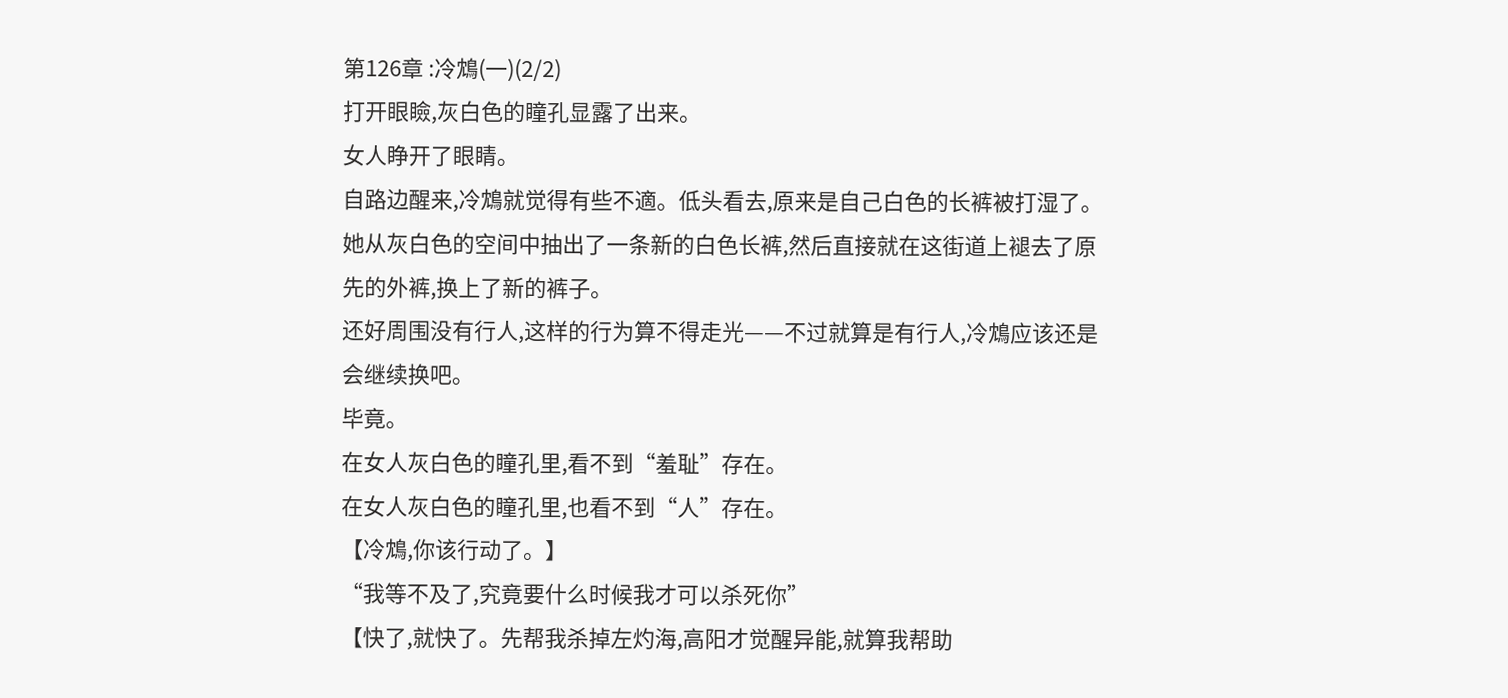第126章 :冷鴆(一)(2/2)
打开眼瞼,灰白色的瞳孔显露了出来。
女人睁开了眼睛。
自路边醒来,冷鴆就觉得有些不適。低头看去,原来是自己白色的长裤被打湿了。她从灰白色的空间中抽出了一条新的白色长裤,然后直接就在这街道上褪去了原先的外裤,换上了新的裤子。
还好周围没有行人,这样的行为算不得走光——不过就算是有行人,冷鴆应该还是会继续换吧。
毕竟。
在女人灰白色的瞳孔里,看不到“羞耻”存在。
在女人灰白色的瞳孔里,也看不到“人”存在。
【冷鴆,你该行动了。】
“我等不及了,究竟要什么时候我才可以杀死你”
【快了,就快了。先帮我杀掉左灼海,高阳才觉醒异能,就算我帮助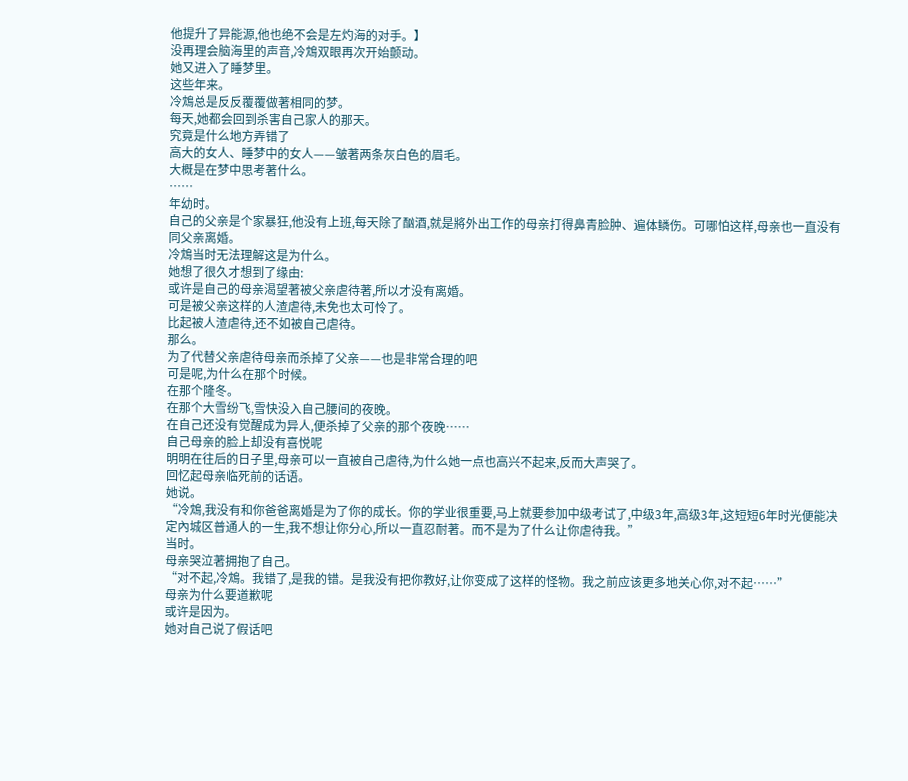他提升了异能源,他也绝不会是左灼海的对手。】
没再理会脑海里的声音,冷鴆双眼再次开始颤动。
她又进入了睡梦里。
这些年来。
冷鴆总是反反覆覆做著相同的梦。
每天,她都会回到杀害自己家人的那天。
究竟是什么地方弄错了
高大的女人、睡梦中的女人——皱著两条灰白色的眉毛。
大概是在梦中思考著什么。
……
年幼时。
自己的父亲是个家暴狂,他没有上班,每天除了酗酒,就是將外出工作的母亲打得鼻青脸肿、遍体鳞伤。可哪怕这样,母亲也一直没有同父亲离婚。
冷鴆当时无法理解这是为什么。
她想了很久才想到了缘由:
或许是自己的母亲渴望著被父亲虐待著,所以才没有离婚。
可是被父亲这样的人渣虐待,未免也太可怜了。
比起被人渣虐待,还不如被自己虐待。
那么。
为了代替父亲虐待母亲而杀掉了父亲——也是非常合理的吧
可是呢,为什么在那个时候。
在那个隆冬。
在那个大雪纷飞,雪快没入自己腰间的夜晚。
在自己还没有觉醒成为异人,便杀掉了父亲的那个夜晚……
自己母亲的脸上却没有喜悦呢
明明在往后的日子里,母亲可以一直被自己虐待,为什么她一点也高兴不起来,反而大声哭了。
回忆起母亲临死前的话语。
她说。
“冷鴆,我没有和你爸爸离婚是为了你的成长。你的学业很重要,马上就要参加中级考试了,中级3年,高级3年,这短短6年时光便能决定內城区普通人的一生,我不想让你分心,所以一直忍耐著。而不是为了什么让你虐待我。”
当时。
母亲哭泣著拥抱了自己。
“对不起,冷鴆。我错了,是我的错。是我没有把你教好,让你变成了这样的怪物。我之前应该更多地关心你,对不起……”
母亲为什么要道歉呢
或许是因为。
她对自己说了假话吧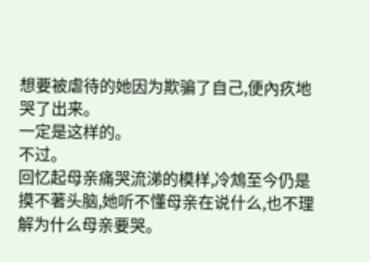想要被虐待的她因为欺骗了自己,便內疚地哭了出来。
一定是这样的。
不过。
回忆起母亲痛哭流涕的模样,冷鴆至今仍是摸不著头脑,她听不懂母亲在说什么,也不理解为什么母亲要哭。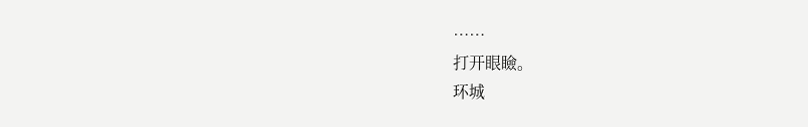……
打开眼瞼。
环城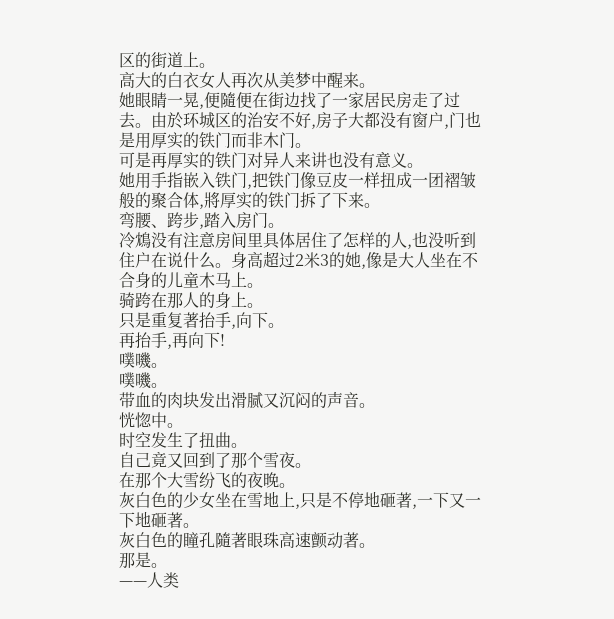区的街道上。
高大的白衣女人再次从美梦中醒来。
她眼睛一晃,便隨便在街边找了一家居民房走了过去。由於环城区的治安不好,房子大都没有窗户,门也是用厚实的铁门而非木门。
可是再厚实的铁门对异人来讲也没有意义。
她用手指嵌入铁门,把铁门像豆皮一样扭成一团褶皱般的聚合体,將厚实的铁门拆了下来。
弯腰、跨步,踏入房门。
冷鴆没有注意房间里具体居住了怎样的人,也没听到住户在说什么。身高超过2米3的她,像是大人坐在不合身的儿童木马上。
骑跨在那人的身上。
只是重复著抬手,向下。
再抬手,再向下!
噗嘰。
噗嘰。
带血的肉块发出滑腻又沉闷的声音。
恍惚中。
时空发生了扭曲。
自己竟又回到了那个雪夜。
在那个大雪纷飞的夜晚。
灰白色的少女坐在雪地上,只是不停地砸著,一下又一下地砸著。
灰白色的瞳孔隨著眼珠高速颤动著。
那是。
——人类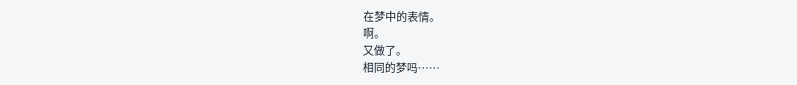在梦中的表情。
啊。
又做了。
相同的梦吗……